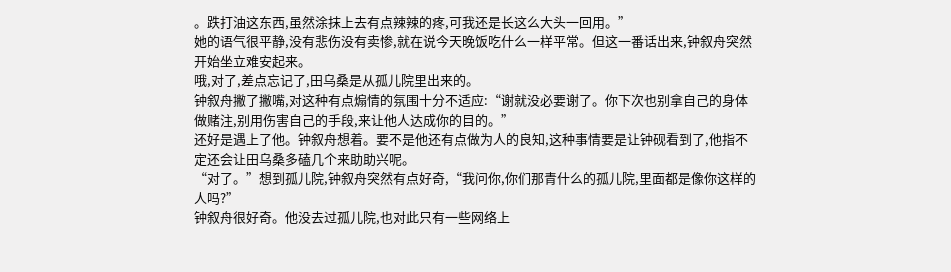。跌打油这东西,虽然涂抹上去有点辣辣的疼,可我还是长这么大头一回用。”
她的语气很平静,没有悲伤没有卖惨,就在说今天晚饭吃什么一样平常。但这一番话出来,钟叙舟突然开始坐立难安起来。
哦,对了,差点忘记了,田乌桑是从孤儿院里出来的。
钟叙舟撇了撇嘴,对这种有点煽情的氛围十分不适应:“谢就没必要谢了。你下次也别拿自己的身体做赌注,别用伤害自己的手段,来让他人达成你的目的。”
还好是遇上了他。钟叙舟想着。要不是他还有点做为人的良知,这种事情要是让钟砚看到了,他指不定还会让田乌桑多磕几个来助助兴呢。
“对了。”想到孤儿院,钟叙舟突然有点好奇,“我问你,你们那青什么的孤儿院,里面都是像你这样的人吗?”
钟叙舟很好奇。他没去过孤儿院,也对此只有一些网络上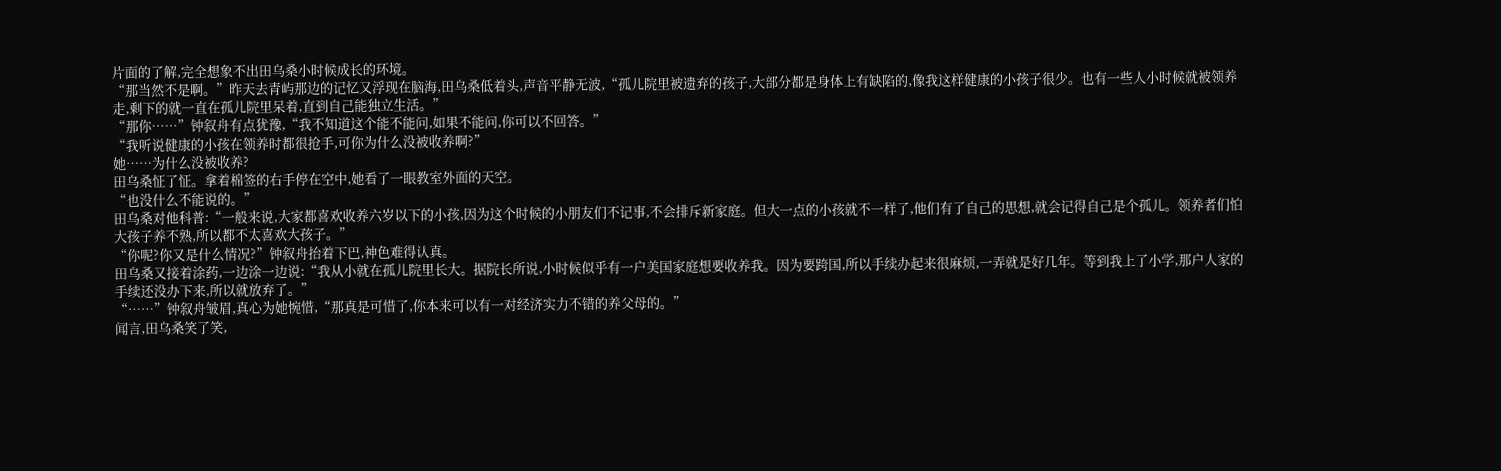片面的了解,完全想象不出田乌桑小时候成长的环境。
“那当然不是啊。”昨天去青屿那边的记忆又浮现在脑海,田乌桑低着头,声音平静无波,“孤儿院里被遗弃的孩子,大部分都是身体上有缺陷的,像我这样健康的小孩子很少。也有一些人小时候就被领养走,剩下的就一直在孤儿院里呆着,直到自己能独立生活。”
“那你……”钟叙舟有点犹豫,“我不知道这个能不能问,如果不能问,你可以不回答。”
“我听说健康的小孩在领养时都很抢手,可你为什么没被收养啊?”
她……为什么没被收养?
田乌桑怔了怔。拿着棉签的右手停在空中,她看了一眼教室外面的天空。
“也没什么不能说的。”
田乌桑对他科普:“一般来说,大家都喜欢收养六岁以下的小孩,因为这个时候的小朋友们不记事,不会排斥新家庭。但大一点的小孩就不一样了,他们有了自己的思想,就会记得自己是个孤儿。领养者们怕大孩子养不熟,所以都不太喜欢大孩子。”
“你呢?你又是什么情况?”钟叙舟抬着下巴,神色难得认真。
田乌桑又接着涂药,一边涂一边说:“我从小就在孤儿院里长大。据院长所说,小时候似乎有一户美国家庭想要收养我。因为要跨国,所以手续办起来很麻烦,一弄就是好几年。等到我上了小学,那户人家的手续还没办下来,所以就放弃了。”
“……”钟叙舟皱眉,真心为她惋惜,“那真是可惜了,你本来可以有一对经济实力不错的养父母的。”
闻言,田乌桑笑了笑,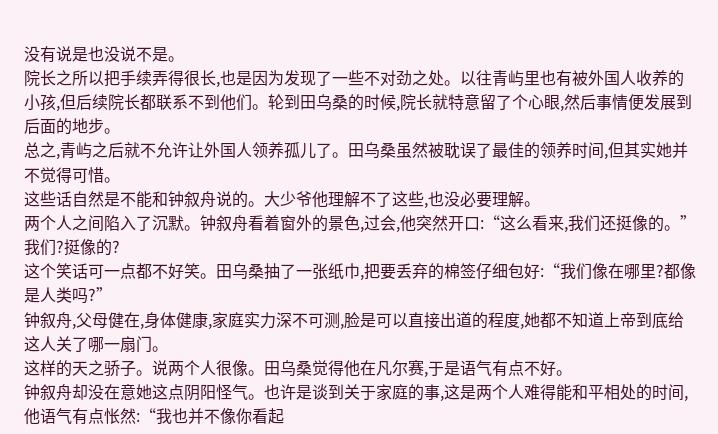没有说是也没说不是。
院长之所以把手续弄得很长,也是因为发现了一些不对劲之处。以往青屿里也有被外国人收养的小孩,但后续院长都联系不到他们。轮到田乌桑的时候,院长就特意留了个心眼,然后事情便发展到后面的地步。
总之,青屿之后就不允许让外国人领养孤儿了。田乌桑虽然被耽误了最佳的领养时间,但其实她并不觉得可惜。
这些话自然是不能和钟叙舟说的。大少爷他理解不了这些,也没必要理解。
两个人之间陷入了沉默。钟叙舟看着窗外的景色,过会,他突然开口:“这么看来,我们还挺像的。”
我们?挺像的?
这个笑话可一点都不好笑。田乌桑抽了一张纸巾,把要丢弃的棉签仔细包好:“我们像在哪里?都像是人类吗?”
钟叙舟,父母健在,身体健康,家庭实力深不可测,脸是可以直接出道的程度,她都不知道上帝到底给这人关了哪一扇门。
这样的天之骄子。说两个人很像。田乌桑觉得他在凡尔赛,于是语气有点不好。
钟叙舟却没在意她这点阴阳怪气。也许是谈到关于家庭的事,这是两个人难得能和平相处的时间,他语气有点怅然:“我也并不像你看起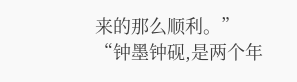来的那么顺利。”
“钟墨钟砚,是两个年